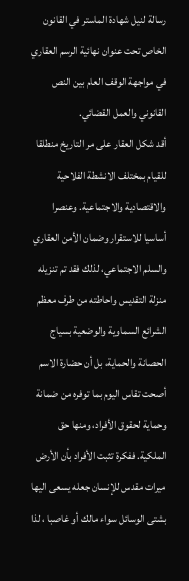رسالة لنيل شهادة الماستر في القانون الخاص تحت عنوان نهائية الرسم العقاري في مواجهة الوقف العام بين النص القانوني والعمل القضائي.
أقد شكل العقار على مر التاريخ منطلقا للقيام بمختلف الانشطة الفلاحية والاقتصادية والاجتماعية. وعنصرا أساسيا للاستقرار وضمان الأمن العقاري والسلم الاجتماعي، لذلك فقد تم تنزيله منزلة التقديس واحاطته من طرف معظم الشرائع السماوية والوضعية بسياج الحصانة والحماية، بل أن حضارة الاسم أصحت تقاس اليوم بما توفره من ضمانة وحماية لحقوق الأفراد، ومنها حق الملكية. ففكرة تثبت الأفراد بأن الأرض ميرات مقدس للإنسان جعله يسعى اليها بشتى الوسائل سواء مالك أو غاصبا ، لذا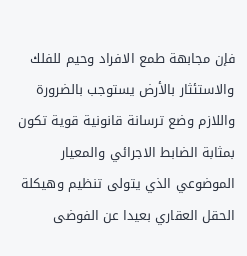فإن مجابهة طمع الافراد وحيم للفلك والاستئثار بالأرض يستوجب بالضرورة واللازم وضع ترسانة قانونية قوية تكون بمثابة الضابط الاجرائي والمعيار الموضوعي الذي يتولى تنظيم وهيكلة الحقل العقاري بعيدا عن الفوضى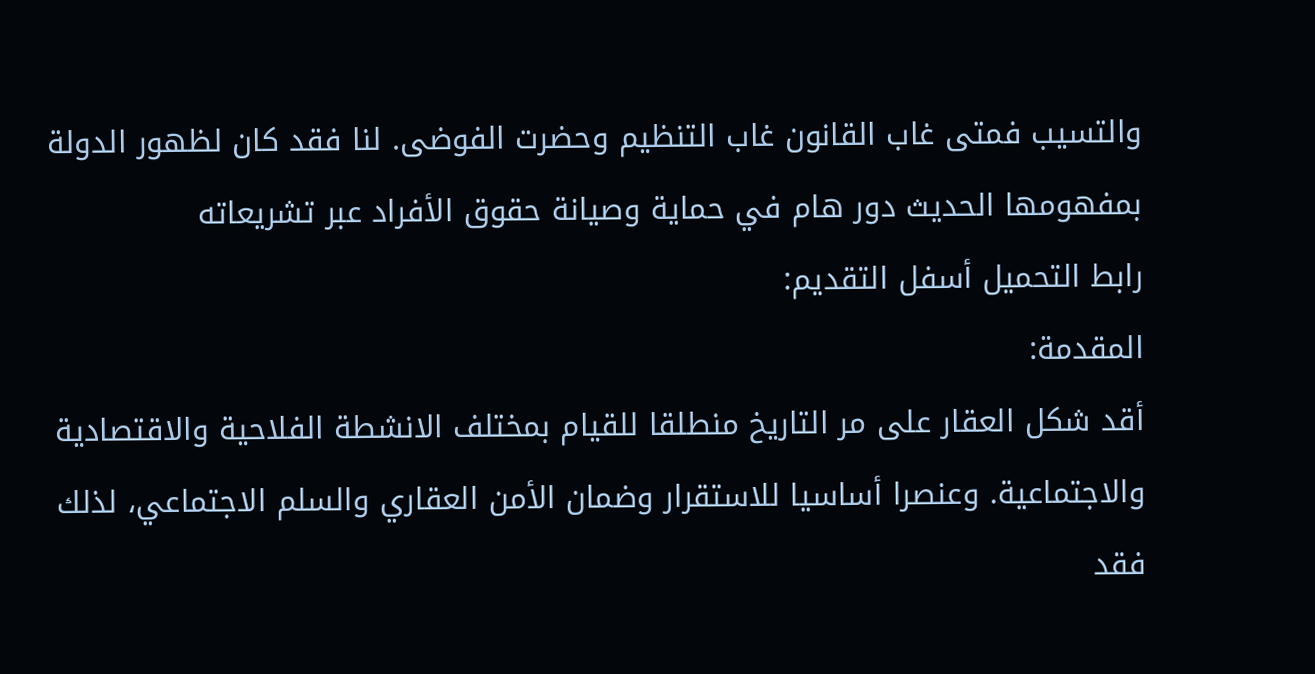والتسيب فمتى غاب القانون غاب التنظيم وحضرت الفوضى. لنا فقد كان لظهور الدولة بمفهومها الحديث دور هام في حماية وصيانة حقوق الأفراد عبر تشريعاته
رابط التحميل أسفل التقديم:
المقدمة:
أقد شكل العقار على مر التاريخ منطلقا للقيام بمختلف الانشطة الفلاحية والاقتصادية والاجتماعية. وعنصرا أساسيا للاستقرار وضمان الأمن العقاري والسلم الاجتماعي، لذلك فقد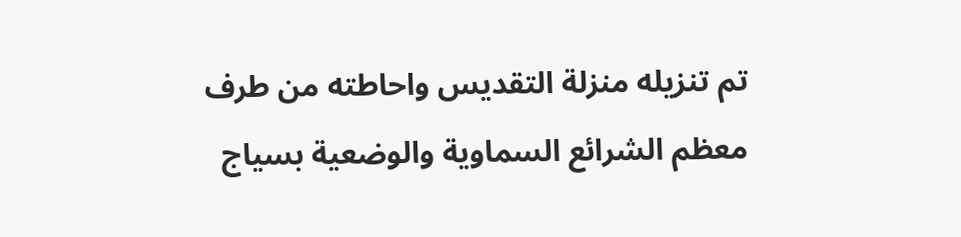تم تنزيله منزلة التقديس واحاطته من طرف معظم الشرائع السماوية والوضعية بسياج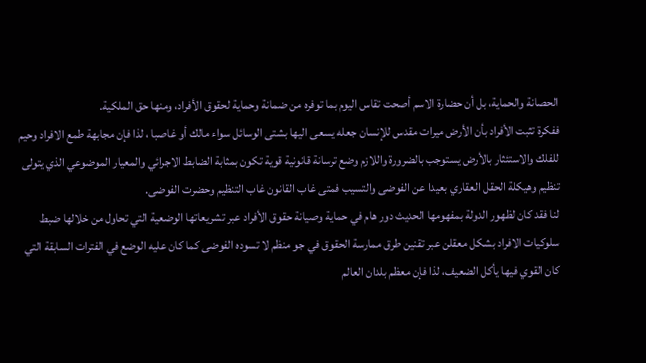الحصانة والحماية، بل أن حضارة الاسم أصحت تقاس اليوم بما توفره من ضمانة وحماية لحقوق الأفراد، ومنها حق الملكية.
ففكرة تثبت الأفراد بأن الأرض ميرات مقدس للإنسان جعله يسعى اليها بشتى الوسائل سواء مالك أو غاصبا ، لذا فإن مجابهة طمع الافراد وحيم للفلك والاستئثار بالأرض يستوجب بالضرورة واللازم وضع ترسانة قانونية قوية تكون بمثابة الضابط الاجرائي والمعيار الموضوعي الذي يتولى تنظيم وهيكلة الحقل العقاري بعيدا عن الفوضى والتسيب فمتى غاب القانون غاب التنظيم وحضرت الفوضى.
لنا فقد كان لظهور الدولة بمفهومها الحديث دور هام في حماية وصيانة حقوق الأفراد عبر تشريعاتها الوضعية التي تحاول من خلالها ضبط سلوكيات الافراد بشكل معقلن عبر تقنين طرق ممارسة الحقوق في جو منظم لا تسوده الفوضى كما كان عليه الوضع في الفترات السابقة التي كان القوي فيها يأكل الضعيف، لذا فإن معظم بلدان العالم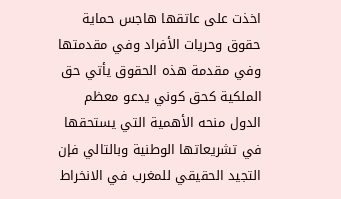اخذت على عاتقها هاجس حماية حقوق وحريات الأفراد وفي مقدمتها وفي مقدمة هذه الحقوق يأتي حق الملكية كحق كوني يدعو معظم الدول منحه الأهمية التي يستحقها في تشريعاتها الوطنية وبالتالي فإن التجيد الحقيقي للمغرب في الانخراط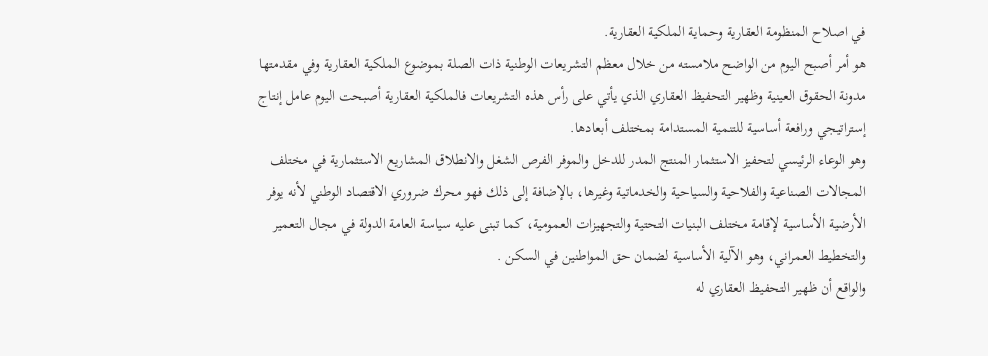في اصلاح المنظومة العقارية وحماية الملكية العقارية.
هو أمر أصبح اليوم من الواضح ملامسته من خلال معظم التشريعات الوطنية ذات الصلة بموضوع الملكية العقارية وفي مقدمتها مدونة الحقوق العينية وظهير التحفيظ العقاري الذي يأتي على رأس هذه التشريعات فالملكية العقارية أصبحت اليوم عامل إنتاج إستراتيجي ورافعة أساسية للتنمية المستدامة بمختلف أبعادها.
وهو الوعاء الرئيسي لتحفيز الاستثمار المنتج المدر للدخل والموفر الفرص الشغل والانطلاق المشاريع الاستثمارية في مختلف المجالات الصناعية والفلاحية والسياحية والخدماتية وغيرها، بالإضافة إلى ذلك فهو محرك ضروري الاقتصاد الوطني لأنه يوفر الأرضية الأساسية لإقامة مختلف البنيات التحتية والتجهيزات العمومية، كما تبنى عليه سياسة العامة الدولة في مجال التعمير والتخطيط العمراني، وهو الآلية الأساسية لضمان حق المواطنين في السكن .
والواقع أن ظهير التحفيظ العقاري له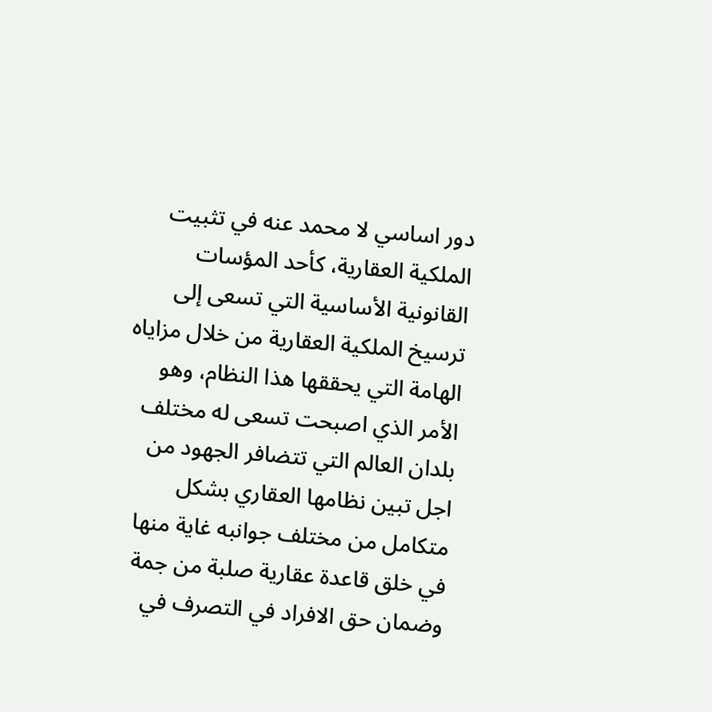دور اساسي لا محمد عنه في تثبيت الملكية العقارية، كأحد المؤسات القانونية الأساسية التي تسعى إلى ترسيخ الملكية العقارية من خلال مزاياه الهامة التي يحققها هذا النظام، وهو الأمر الذي اصبحت تسعى له مختلف بلدان العالم التي تتضافر الجهود من اجل تبين نظامها العقاري بشكل متكامل من مختلف جوانبه غاية منها في خلق قاعدة عقارية صلبة من جمة وضمان حق الافراد في التصرف في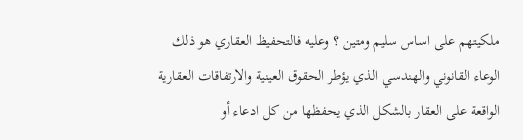ملكيتهم على اساس سليم ومتين ؟ وعليه فالتحفيظ العقاري هو ذلك الوعاء القانوني والهندسي الذي يؤطر الحقوق العينية والارتفاقات العقارية الواقعة على العقار بالشكل الذي يحفظها من كل ادعاء أو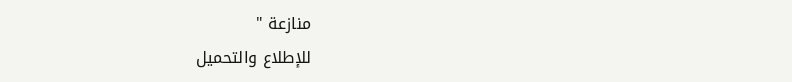منازعة "
للإطلاع والتحميل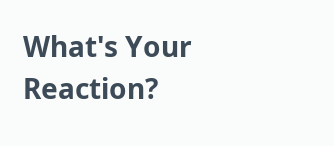What's Your Reaction?